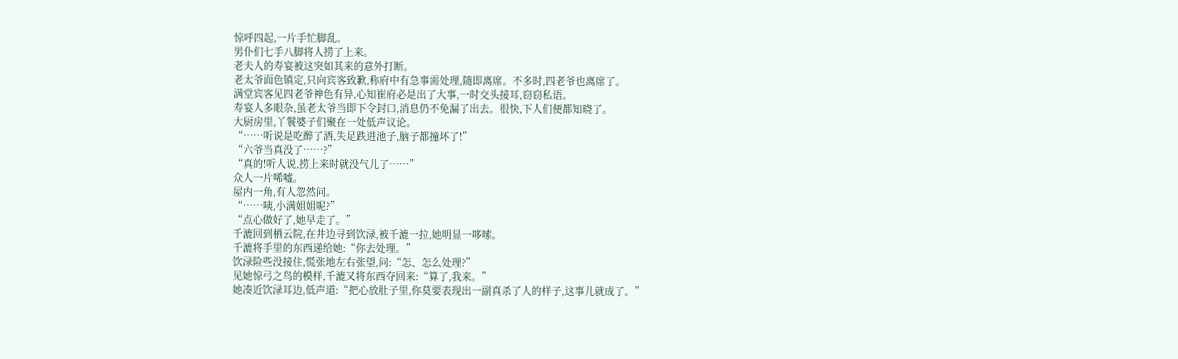惊呼四起,一片手忙脚乱。
男仆们七手八脚将人捞了上来。
老夫人的寿宴被这突如其来的意外打断。
老太爷面色镇定,只向宾客致歉,称府中有急事需处理,随即离席。不多时,四老爷也离席了。
满堂宾客见四老爷神色有异,心知崔府必是出了大事,一时交头接耳,窃窃私语。
寿宴人多眼杂,虽老太爷当即下令封口,消息仍不免漏了出去。很快,下人们便都知晓了。
大厨房里,丫鬟婆子们聚在一处低声议论。
“……听说是吃醉了酒,失足跌进池子,脑子都撞坏了!”
“六爷当真没了……?”
“真的!听人说,捞上来时就没气儿了……”
众人一片唏嘘。
屋内一角,有人忽然问。
“……咦,小满姐姐呢?”
“点心做好了,她早走了。”
千漉回到栖云院,在井边寻到饮渌,被千漉一拉,她明显一哆嗦。
千漉将手里的东西递给她:“你去处理。”
饮渌险些没接住,慌张地左右张望,问:“怎、怎么处理?”
见她惊弓之鸟的模样,千漉又将东西夺回来:“算了,我来。”
她凑近饮渌耳边,低声道:“把心放肚子里,你莫要表现出一副真杀了人的样子,这事儿就成了。”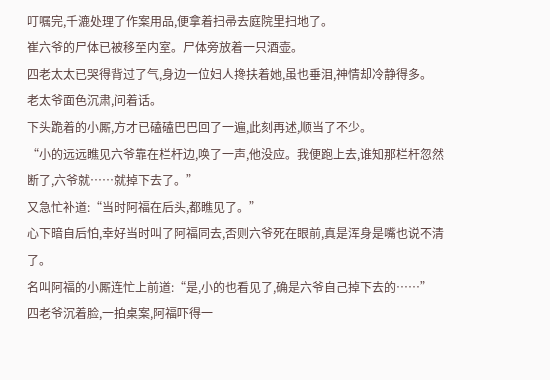叮嘱完,千漉处理了作案用品,便拿着扫帚去庭院里扫地了。
崔六爷的尸体已被移至内室。尸体旁放着一只酒壶。
四老太太已哭得背过了气,身边一位妇人搀扶着她,虽也垂泪,神情却冷静得多。
老太爷面色沉肃,问着话。
下头跪着的小厮,方才已磕磕巴巴回了一遍,此刻再述,顺当了不少。
“小的远远瞧见六爷靠在栏杆边,唤了一声,他没应。我便跑上去,谁知那栏杆忽然断了,六爷就……就掉下去了。”
又急忙补道:“当时阿福在后头,都瞧见了。”
心下暗自后怕,幸好当时叫了阿福同去,否则六爷死在眼前,真是浑身是嘴也说不清了。
名叫阿福的小厮连忙上前道:“是,小的也看见了,确是六爷自己掉下去的……”
四老爷沉着脸,一拍桌案,阿福吓得一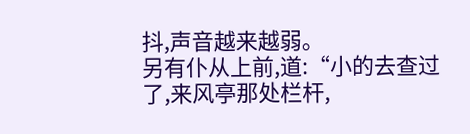抖,声音越来越弱。
另有仆从上前,道:“小的去查过了,来风亭那处栏杆,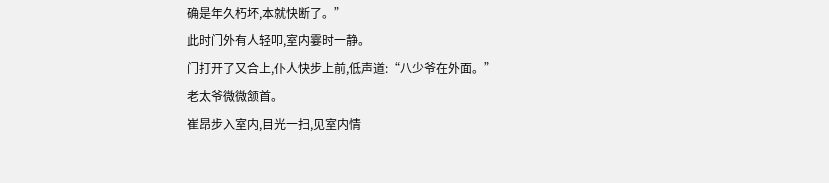确是年久朽坏,本就快断了。”
此时门外有人轻叩,室内霎时一静。
门打开了又合上,仆人快步上前,低声道:“八少爷在外面。”
老太爷微微颔首。
崔昂步入室内,目光一扫,见室内情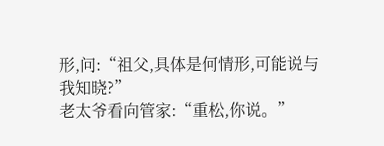形,问:“祖父,具体是何情形,可能说与我知晓?”
老太爷看向管家:“重松,你说。”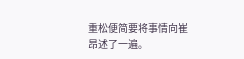重松便简要将事情向崔昂述了一遍。